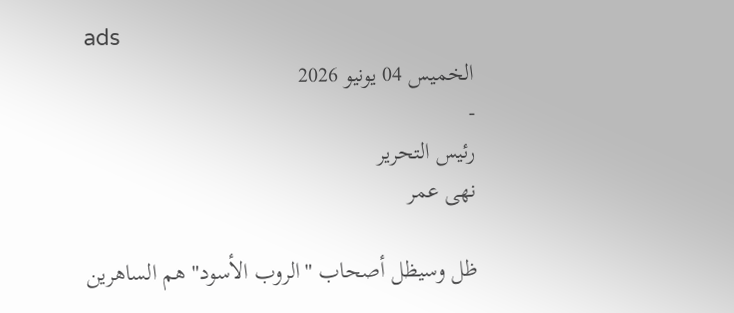ads
الخميس 04 يونيو 2026
-
رئيس التحرير
نهى عمر

ظل وسيظل أصحاب "الروب الأسود" هم الساهرين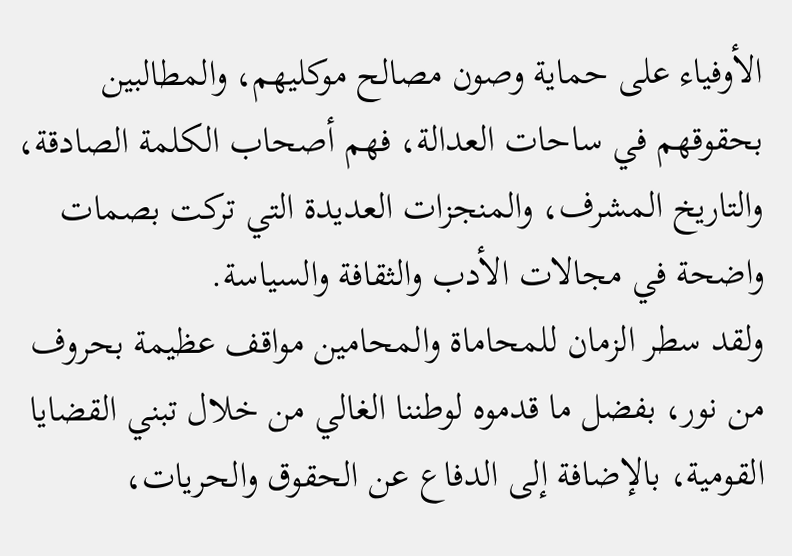الأوفياء على حماية وصون مصالح موكليهم، والمطالبين بحقوقهم في ساحات العدالة، فهم أصحاب الكلمة الصادقة، والتاريخ المشرف، والمنجزات العديدة التي تركت بصمات واضحة في مجالات الأدب والثقافة والسياسة.
ولقد سطر الزمان للمحاماة والمحامين مواقف عظيمة بحروف من نور، بفضل ما قدموه لوطننا الغالي من خلال تبني القضايا القومية، بالإضافة إلى الدفاع عن الحقوق والحريات،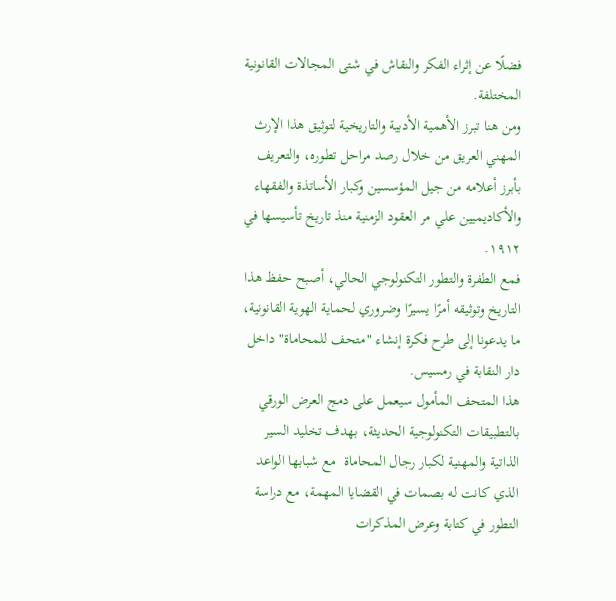فضلًا عن إثراء الفكر والنقاش في شتى المجالات القانونية المختلفة.
ومن هنا تبرز الأهمية الأدبية والتاريخية لتوثيق هذا الإرث المهني العريق من خلال رصد مراحل تطوره، والتعريف بأبرز أعلامه من جيل المؤسسين وكبار الأساتذة والفقهاء والأكاديميين علي مر العقود الزمنية منذ تاريخ تأسيسها في ١٩١٢.
فمع الطفرة والتطور التكنولوجي الحالي، أصبح حفظ هذا التاريخ وتوثيقه أمرًا يسيرًا وضروري لحماية الهوية القانونية، ما يدعونا إلى طرح فكرة إنشاء "متحف للمحاماة" داخل دار النقابة في رمسيس.
هذا المتحف المأمول سيعمل على دمج العرض الورقي بالتطبيقات التكنولوجية الحديثة، بهدف تخليد السير الذاتية والمهنية لكبار رجال المحاماة  مع شبابها الواعد الذي كانت له بصمات في القضايا المهمة، مع دراسة التطور في كتابة وعرض المذكرات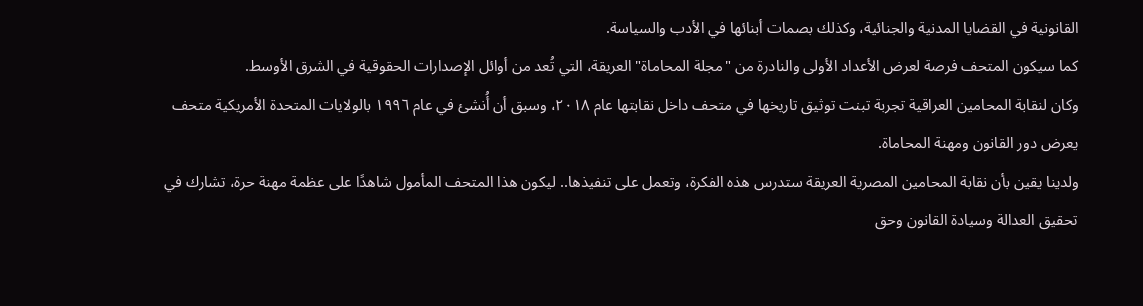القانونية في القضايا المدنية والجنائية، وكذلك بصمات أبنائها في الأدب والسياسة.
كما سيكون المتحف فرصة لعرض الأعداد الأولى والنادرة من "مجلة المحاماة" العريقة، التي تُعد من أوائل الإصدارات الحقوقية في الشرق الأوسط.
وكان لنقابة المحامين العراقية تجربة تبنت توثيق تاريخها في متحف داخل نقابتها عام ٢٠١٨، وسبق أن أُنشئ في عام ١٩٩٦ بالولايات المتحدة الأمريكية متحف يعرض دور القانون ومهنة المحاماة.
ولدينا يقين بأن نقابة المحامين المصرية العريقة ستدرس هذه الفكرة، وتعمل على تنفيذها.. ليكون هذا المتحف المأمول شاهدًا على عظمة مهنة حرة، تشارك في تحقيق العدالة وسيادة القانون وحق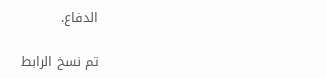الدفاع.

تم نسخ الرابط